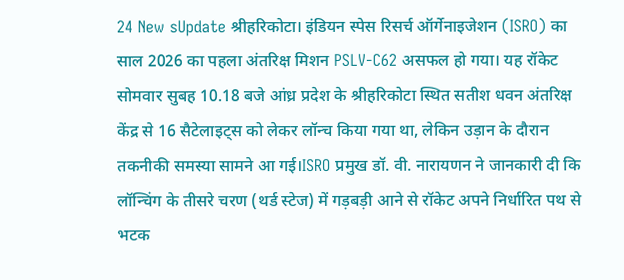24 New sUpdate श्रीहरिकोटा। इंडियन स्पेस रिसर्च ऑर्गेनाइजेशन (ISRO) का साल 2026 का पहला अंतरिक्ष मिशन PSLV-C62 असफल हो गया। यह रॉकेट सोमवार सुबह 10.18 बजे आंध्र प्रदेश के श्रीहरिकोटा स्थित सतीश धवन अंतरिक्ष केंद्र से 16 सैटेलाइट्स को लेकर लॉन्च किया गया था, लेकिन उड़ान के दौरान तकनीकी समस्या सामने आ गई।ISRO प्रमुख डॉ. वी. नारायणन ने जानकारी दी कि लॉन्चिंग के तीसरे चरण (थर्ड स्टेज) में गड़बड़ी आने से रॉकेट अपने निर्धारित पथ से भटक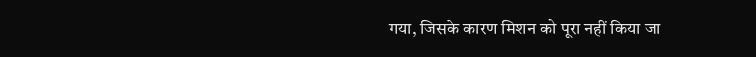गया, जिसके कारण मिशन को पूरा नहीं किया जा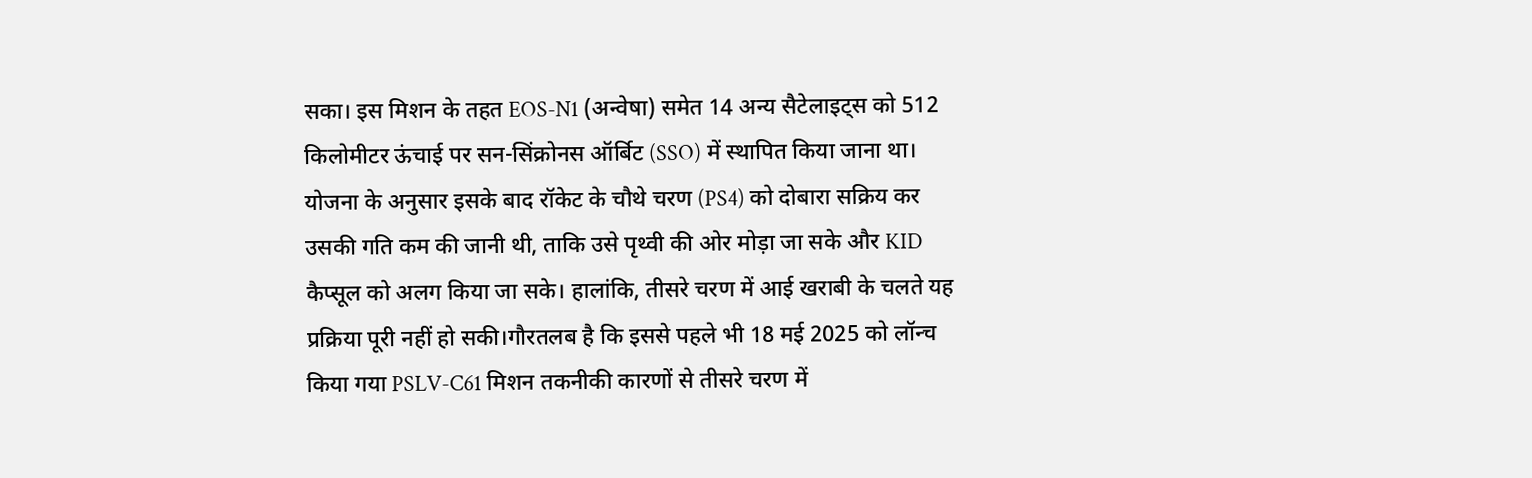सका। इस मिशन के तहत EOS-N1 (अन्वेषा) समेत 14 अन्य सैटेलाइट्स को 512 किलोमीटर ऊंचाई पर सन-सिंक्रोनस ऑर्बिट (SSO) में स्थापित किया जाना था। योजना के अनुसार इसके बाद रॉकेट के चौथे चरण (PS4) को दोबारा सक्रिय कर उसकी गति कम की जानी थी, ताकि उसे पृथ्वी की ओर मोड़ा जा सके और KID कैप्सूल को अलग किया जा सके। हालांकि, तीसरे चरण में आई खराबी के चलते यह प्रक्रिया पूरी नहीं हो सकी।गौरतलब है कि इससे पहले भी 18 मई 2025 को लॉन्च किया गया PSLV-C61 मिशन तकनीकी कारणों से तीसरे चरण में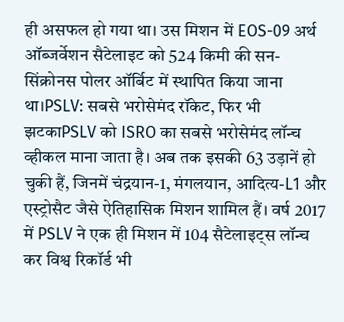ही असफल हो गया था। उस मिशन में EOS-09 अर्थ ऑब्जर्वेशन सैटेलाइट को 524 किमी की सन-सिंक्रोनस पोलर ऑर्बिट में स्थापित किया जाना था।PSLV: सबसे भरोसेमंद रॉकेट, फिर भी झटकाPSLV को ISRO का सबसे भरोसेमंद लॉन्च व्हीकल माना जाता है। अब तक इसकी 63 उड़ानें हो चुकी हैं, जिनमें चंद्रयान-1, मंगलयान, आदित्य-L1 और एस्ट्रोसैट जैसे ऐतिहासिक मिशन शामिल हैं। वर्ष 2017 में PSLV ने एक ही मिशन में 104 सैटेलाइट्स लॉन्च कर विश्व रिकॉर्ड भी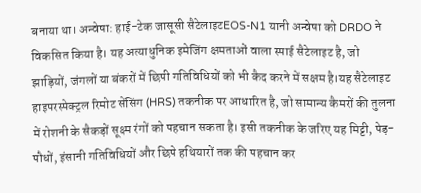बनाया था। अन्वेषा: हाई-टेक जासूसी सैटेलाइटEOS-N1 यानी अन्वेषा को DRDO ने विकसित किया है। यह अत्याधुनिक इमेजिंग क्षमताओं वाला स्पाई सैटेलाइट है, जो झाड़ियों, जंगलों या बंकरों में छिपी गतिविधियों को भी कैद करने में सक्षम है।यह सैटेलाइट हाइपरस्पेक्ट्रल रिमोट सेंसिंग (HRS) तकनीक पर आधारित है, जो सामान्य कैमरों की तुलना में रोशनी के सैकड़ों सूक्ष्म रंगों को पहचान सकता है। इसी तकनीक के जरिए यह मिट्टी, पेड़-पौधों, इंसानी गतिविधियों और छिपे हथियारों तक की पहचान कर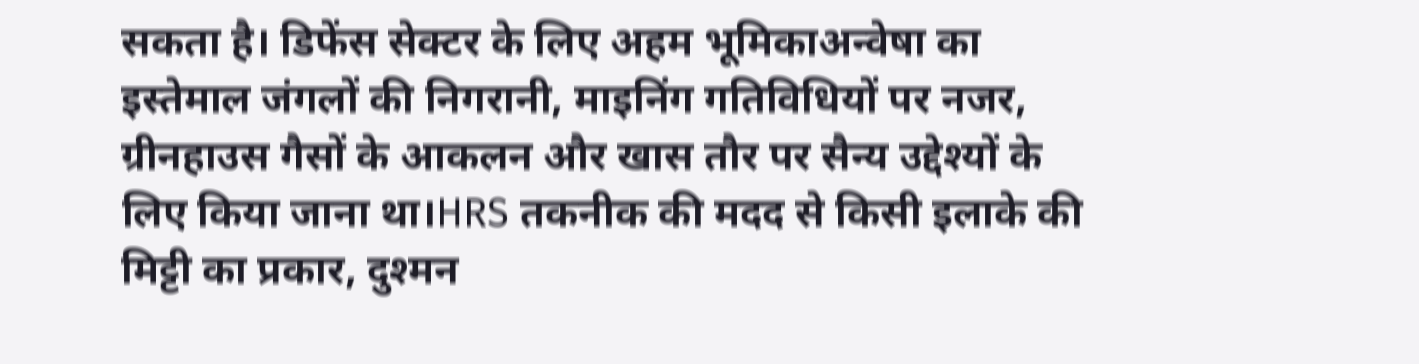सकता है। डिफेंस सेक्टर के लिए अहम भूमिकाअन्वेषा का इस्तेमाल जंगलों की निगरानी, माइनिंग गतिविधियों पर नजर, ग्रीनहाउस गैसों के आकलन और खास तौर पर सैन्य उद्देश्यों के लिए किया जाना था।HRS तकनीक की मदद से किसी इलाके की मिट्टी का प्रकार, दुश्मन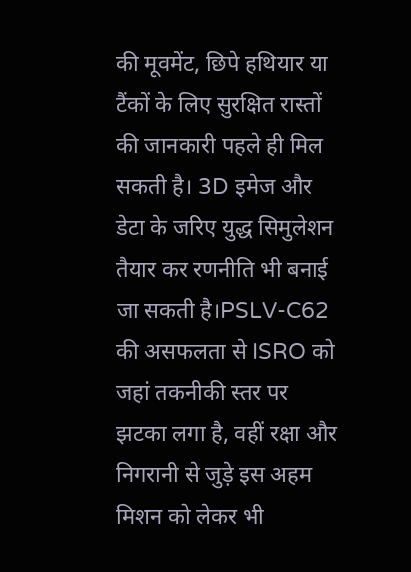की मूवमेंट, छिपे हथियार या टैंकों के लिए सुरक्षित रास्तों की जानकारी पहले ही मिल सकती है। 3D इमेज और डेटा के जरिए युद्ध सिमुलेशन तैयार कर रणनीति भी बनाई जा सकती है।PSLV-C62 की असफलता से ISRO को जहां तकनीकी स्तर पर झटका लगा है, वहीं रक्षा और निगरानी से जुड़े इस अहम मिशन को लेकर भी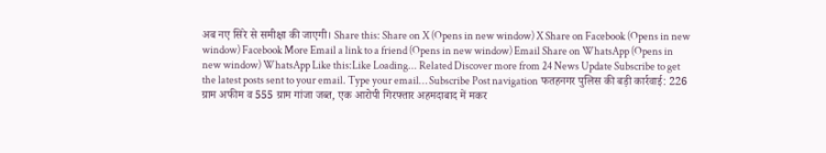अब नए सिरे से समीक्षा की जाएगी। Share this: Share on X (Opens in new window) X Share on Facebook (Opens in new window) Facebook More Email a link to a friend (Opens in new window) Email Share on WhatsApp (Opens in new window) WhatsApp Like this:Like Loading... Related Discover more from 24 News Update Subscribe to get the latest posts sent to your email. Type your email… Subscribe Post navigation फतहनगर पुलिस की बड़ी कार्रवाई: 226 ग्राम अफीम व 555 ग्राम गांजा जब्त, एक आरोपी गिरफ्तार अहमदाबाद में मकर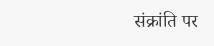संक्रांति पर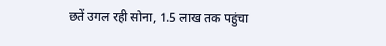छतें उगल रही सोना, 1.5 लाख तक पहुंचा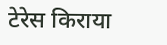टेरेस किराया